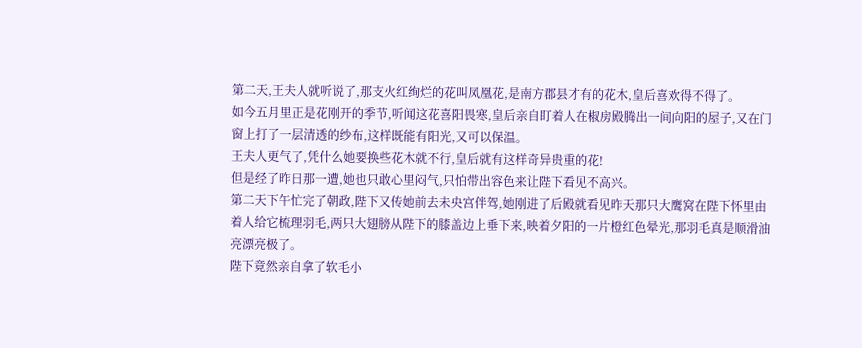第二天,王夫人就听说了,那支火红绚烂的花叫凤凰花,是南方郡县才有的花木,皇后喜欢得不得了。
如今五月里正是花刚开的季节,听闻这花喜阳畏寒,皇后亲自盯着人在椒房殿腾出一间向阳的屋子,又在门窗上打了一层清透的纱布,这样既能有阳光,又可以保温。
王夫人更气了,凭什么她要换些花木就不行,皇后就有这样奇异贵重的花!
但是经了昨日那一遭,她也只敢心里闷气,只怕带出容色来让陛下看见不高兴。
第二天下午忙完了朝政,陛下又传她前去未央宫伴驾,她刚进了后殿就看见昨天那只大鹰窝在陛下怀里由着人给它梳理羽毛,两只大翅膀从陛下的膝盖边上垂下来,映着夕阳的一片橙红色晕光,那羽毛真是顺滑油亮漂亮极了。
陛下竟然亲自拿了软毛小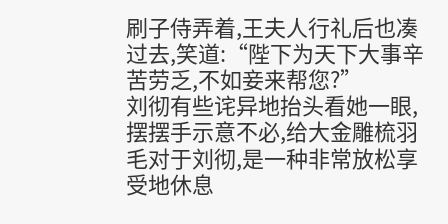刷子侍弄着,王夫人行礼后也凑过去,笑道:“陛下为天下大事辛苦劳乏,不如妾来帮您?”
刘彻有些诧异地抬头看她一眼,摆摆手示意不必,给大金雕梳羽毛对于刘彻,是一种非常放松享受地休息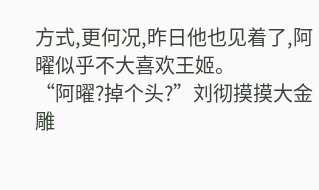方式,更何况,昨日他也见着了,阿曜似乎不大喜欢王姬。
“阿曜?掉个头?”刘彻摸摸大金雕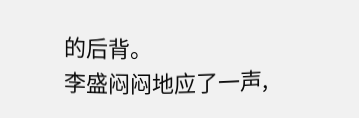的后背。
李盛闷闷地应了一声,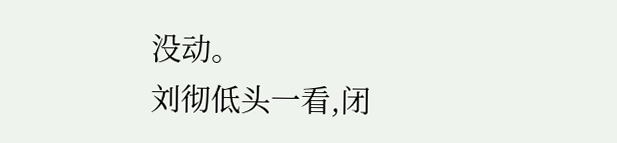没动。
刘彻低头一看,闭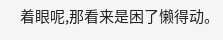着眼呢,那看来是困了懒得动。